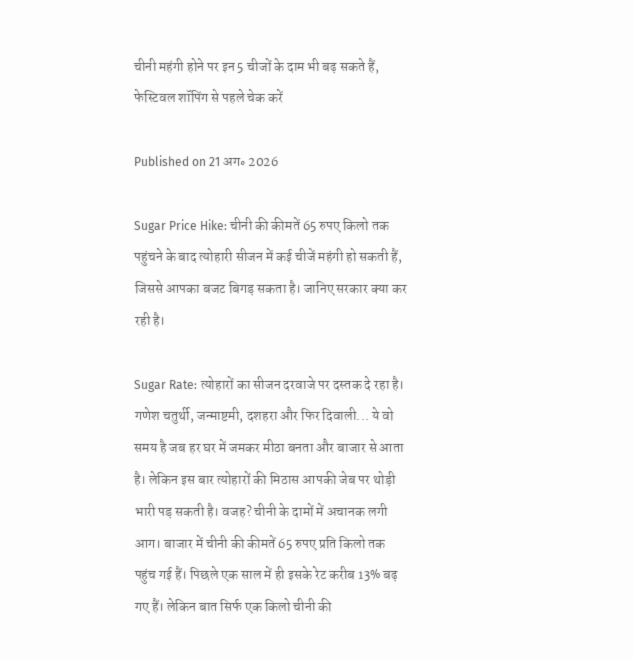चीनी महंगी होने पर इन 5 चीजों के दाम भी बढ़ सकते हैं, फेस्टिवल शॉपिंग से पहले चेक करें

Published on 21 अग॰ 2026

Sugar Price Hike: चीनी की कीमतें 65 रुपए किलो तक पहुंचने के बाद त्योहारी सीजन में कई चीजें महंगी हो सकती हैं, जिससे आपका बजट बिगड़ सकता है। जानिए सरकार क्या कर रही है।

Sugar Rate: त्योहारों का सीजन दरवाजे पर दस्तक दे रहा है। गणेश चतुर्थी, जन्माष्टमी, दशहरा और फिर दिवाली... ये वो समय है जब हर घर में जमकर मीठा बनता और बाजार से आता है। लेकिन इस बार त्योहारों की मिठास आपकी जेब पर थोड़ी भारी पड़ सकती है। वजह? चीनी के दामों में अचानक लगी आग। बाजार में चीनी की कीमतें 65 रुपए प्रति किलो तक पहुंच गई हैं। पिछले एक साल में ही इसके रेट करीब 13% बढ़ गए हैं। लेकिन बात सिर्फ एक किलो चीनी की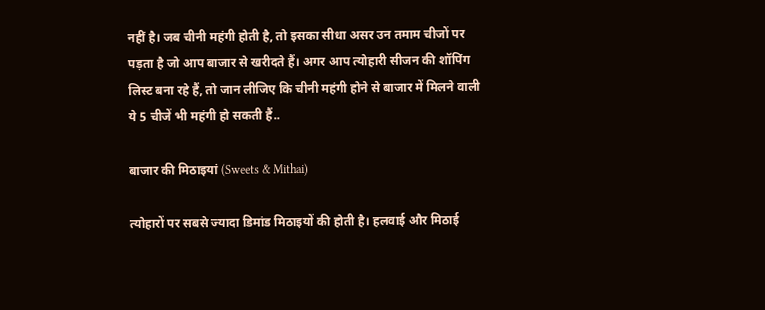नहीं है। जब चीनी महंगी होती है, तो इसका सीधा असर उन तमाम चीजों पर पड़ता है जो आप बाजार से खरीदते हैं। अगर आप त्योहारी सीजन की शॉपिंग लिस्ट बना रहे हैं, तो जान लीजिए कि चीनी महंगी होने से बाजार में मिलने वाली ये 5 चीजें भी महंगी हो सकती हैं..

बाजार की मिठाइयां (Sweets & Mithai)

त्योहारों पर सबसे ज्यादा डिमांड मिठाइयों की होती है। हलवाई और मिठाई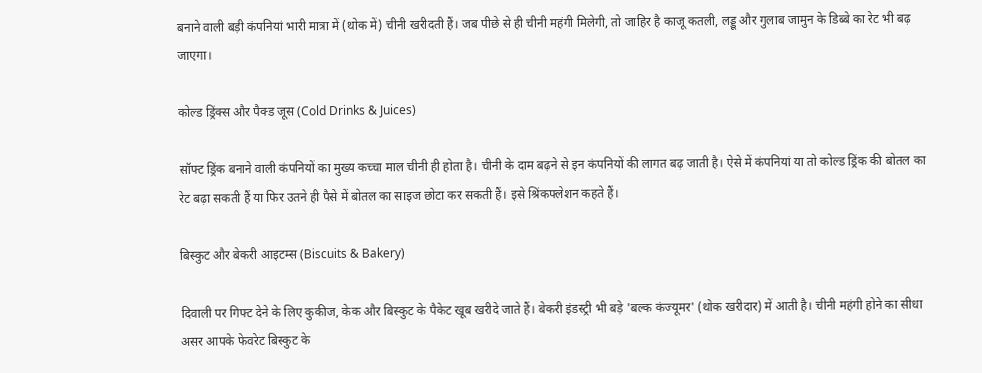बनाने वाली बड़ी कंपनियां भारी मात्रा में (थोक में) चीनी खरीदती हैं। जब पीछे से ही चीनी महंगी मिलेगी, तो जाहिर है काजू कतली, लड्डू और गुलाब जामुन के डिब्बे का रेट भी बढ़ जाएगा।

कोल्ड ड्रिंक्स और पैक्ड जूस (Cold Drinks & Juices)

सॉफ्ट ड्रिंक बनाने वाली कंपनियों का मुख्य कच्चा माल चीनी ही होता है। चीनी के दाम बढ़ने से इन कंपनियों की लागत बढ़ जाती है। ऐसे में कंपनियां या तो कोल्ड ड्रिंक की बोतल का रेट बढ़ा सकती हैं या फिर उतने ही पैसे में बोतल का साइज छोटा कर सकती हैं। इसे श्रिंकफ्लेशन कहते हैं।

बिस्कुट और बेकरी आइटम्स (Biscuits & Bakery)

दिवाली पर गिफ्ट देने के लिए कुकीज, केक और बिस्कुट के पैकेट खूब खरीदे जाते हैं। बेकरी इंडस्ट्री भी बड़े 'बल्क कंज्यूमर' (थोक खरीदार) में आती है। चीनी महंगी होने का सीधा असर आपके फेवरेट बिस्कुट के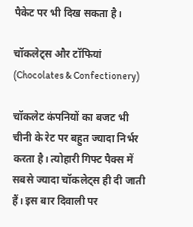पैकेट पर भी दिख सकता है।

चॉकलेट्स और टॉफियां (Chocolates & Confectionery)

चॉकलेट कंपनियों का बजट भी चीनी के रेट पर बहुत ज्यादा निर्भर करता है। त्योहारी गिफ्ट पैक्स में सबसे ज्यादा चॉकलेट्स ही दी जाती हैं। इस बार दिवाली पर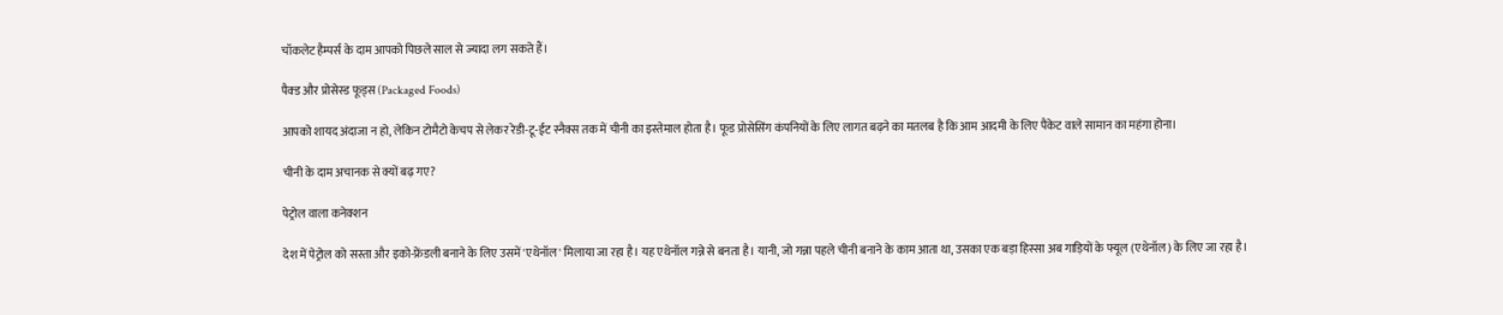चॉकलेट हैम्पर्स के दाम आपको पिछले साल से ज्यादा लग सकते हैं।

पैक्ड और प्रोसेस्ड फूड्स (Packaged Foods)

आपको शायद अंदाजा न हो, लेकिन टोमैटो केचप से लेकर रेडी-टू-ईट स्नैक्स तक में चीनी का इस्तेमाल होता है। फूड प्रोसेसिंग कंपनियों के लिए लागत बढ़ने का मतलब है कि आम आदमी के लिए पैकेट वाले सामान का महंगा होना।

चीनी के दाम अचानक से क्यों बढ़ गए?

पेट्रोल वाला कनेक्शन

देश में पेट्रोल को सस्ता और इको-फ्रेंडली बनाने के लिए उसमें 'एथेनॉल' मिलाया जा रहा है। यह एथेनॉल गन्ने से बनता है। यानी, जो गन्ना पहले चीनी बनाने के काम आता था, उसका एक बड़ा हिस्सा अब गाड़ियों के फ्यूल (एथेनॉल) के लिए जा रहा है।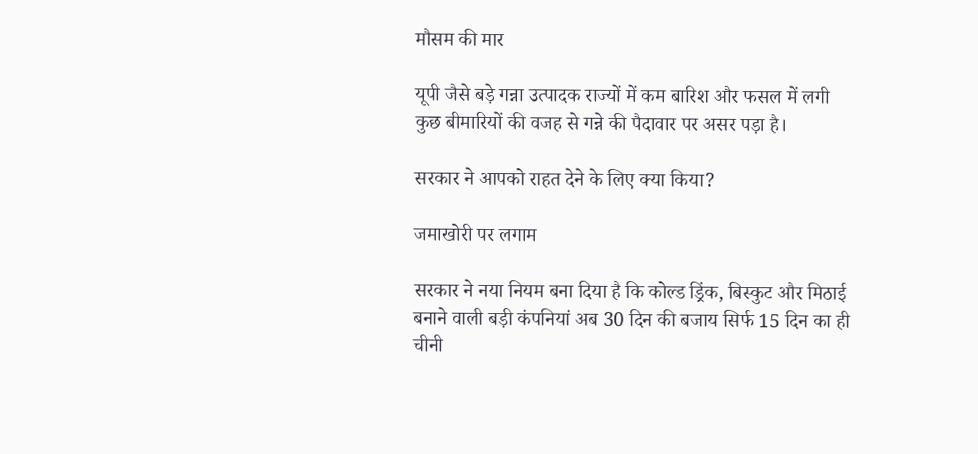मौसम की मार

यूपी जैसे बड़े गन्ना उत्पादक राज्यों में कम बारिश और फसल में लगी कुछ बीमारियों की वजह से गन्ने की पैदावार पर असर पड़ा है।

सरकार ने आपको राहत देने के लिए क्या किया?

जमाखोरी पर लगाम

सरकार ने नया नियम बना दिया है कि कोल्ड ड्रिंक, बिस्कुट और मिठाई बनाने वाली बड़ी कंपनियां अब 30 दिन की बजाय सिर्फ 15 दिन का ही चीनी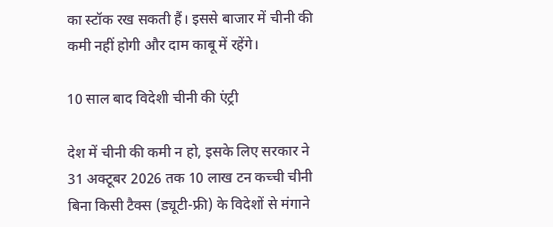का स्टॉक रख सकती हैं। इससे बाजार में चीनी की कमी नहीं होगी और दाम काबू में रहेंगे।

10 साल बाद विदेशी चीनी की एंट्री

देश में चीनी की कमी न हो, इसके लिए सरकार ने 31 अक्टूबर 2026 तक 10 लाख टन कच्ची चीनी बिना किसी टैक्स (ड्यूटी-फ्री) के विदेशों से मंगाने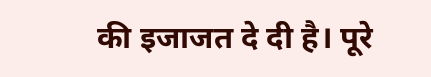की इजाजत दे दी है। पूरे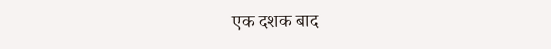एक दशक बाद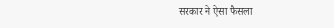सरकार ने ऐसा फैसला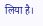लिया है।